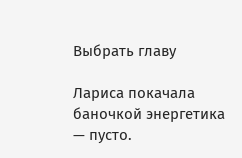Выбрать главу

Лариса покачала баночкой энергетика — пусто.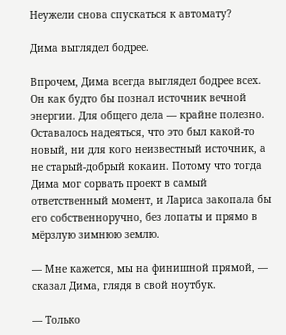Неужели снова спускаться к автомату?

Дима выглядел бодрее.

Впрочем, Дима всегда выглядел бодрее всех. Он как будто бы познал источник вечной энергии. Для общего дела — крайне полезно. Оставалось надеяться, что это был какой-то новый, ни для кого неизвестный источник, а не старый-добрый кокаин. Потому что тогда Дима мог сорвать проект в самый ответственный момент, и Лариса закопала бы его собственноручно, без лопаты и прямо в мёрзлую зимнюю землю.

— Мне кажется, мы на финишной прямой, — сказал Дима, глядя в свой ноутбук.

— Только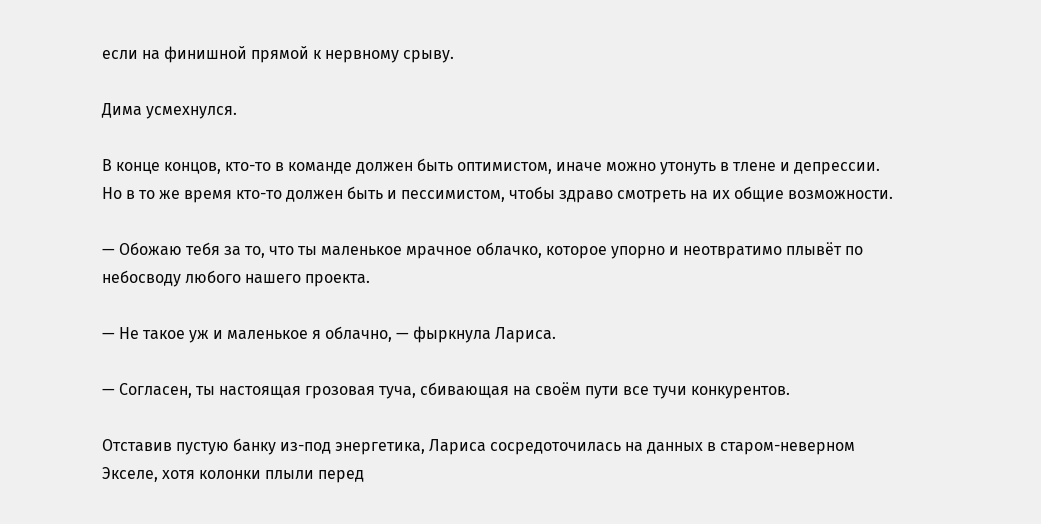если на финишной прямой к нервному срыву.

Дима усмехнулся.

В конце концов, кто-то в команде должен быть оптимистом, иначе можно утонуть в тлене и депрессии. Но в то же время кто-то должен быть и пессимистом, чтобы здраво смотреть на их общие возможности.

— Обожаю тебя за то, что ты маленькое мрачное облачко, которое упорно и неотвратимо плывёт по небосводу любого нашего проекта.

— Не такое уж и маленькое я облачно, — фыркнула Лариса.

— Согласен, ты настоящая грозовая туча, сбивающая на своём пути все тучи конкурентов.

Отставив пустую банку из-под энергетика, Лариса сосредоточилась на данных в старом-неверном Экселе, хотя колонки плыли перед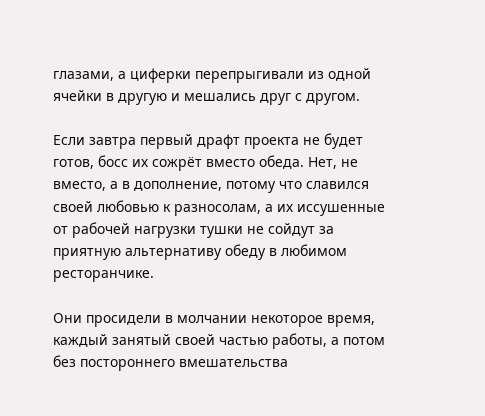глазами, а циферки перепрыгивали из одной ячейки в другую и мешались друг с другом.

Если завтра первый драфт проекта не будет готов, босс их сожрёт вместо обеда. Нет, не вместо, а в дополнение, потому что славился своей любовью к разносолам, а их иссушенные от рабочей нагрузки тушки не сойдут за приятную альтернативу обеду в любимом ресторанчике.

Они просидели в молчании некоторое время, каждый занятый своей частью работы, а потом без постороннего вмешательства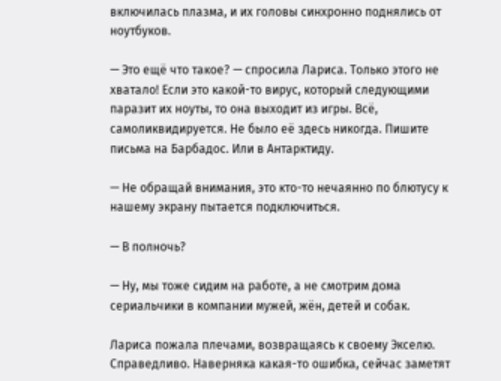включилась плазма, и их головы синхронно поднялись от ноутбуков.

— Это ещё что такое? — спросила Лариса. Только этого не хватало! Если это какой-то вирус, который следующими паразит их ноуты, то она выходит из игры. Всё, самоликвидируется. Не было её здесь никогда. Пишите письма на Барбадос. Или в Антарктиду.

— Не обращай внимания, это кто-то нечаянно по блютусу к нашему экрану пытается подключиться.

— В полночь?

— Ну, мы тоже сидим на работе, а не смотрим дома сериальчики в компании мужей, жён, детей и собак.

Лариса пожала плечами, возвращаясь к своему Экселю. Справедливо. Наверняка какая-то ошибка, сейчас заметят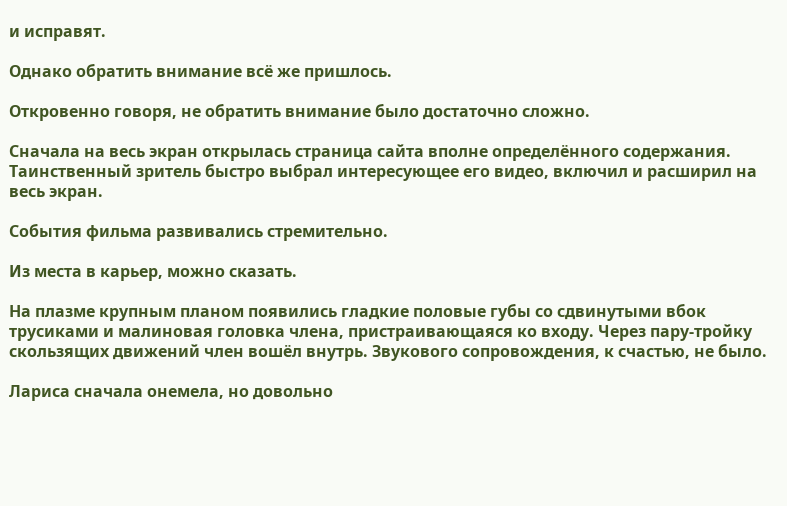и исправят.

Однако обратить внимание всё же пришлось.

Откровенно говоря, не обратить внимание было достаточно сложно.

Сначала на весь экран открылась страница сайта вполне определённого содержания. Таинственный зритель быстро выбрал интересующее его видео, включил и расширил на весь экран.

События фильма развивались стремительно.

Из места в карьер, можно сказать.

На плазме крупным планом появились гладкие половые губы со сдвинутыми вбок трусиками и малиновая головка члена, пристраивающаяся ко входу. Через пару-тройку скользящих движений член вошёл внутрь. Звукового сопровождения, к счастью, не было.

Лариса сначала онемела, но довольно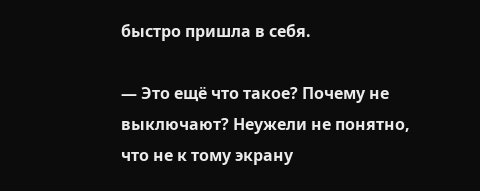быстро пришла в себя.

— Это ещё что такое? Почему не выключают? Неужели не понятно, что не к тому экрану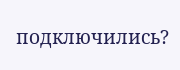подключились?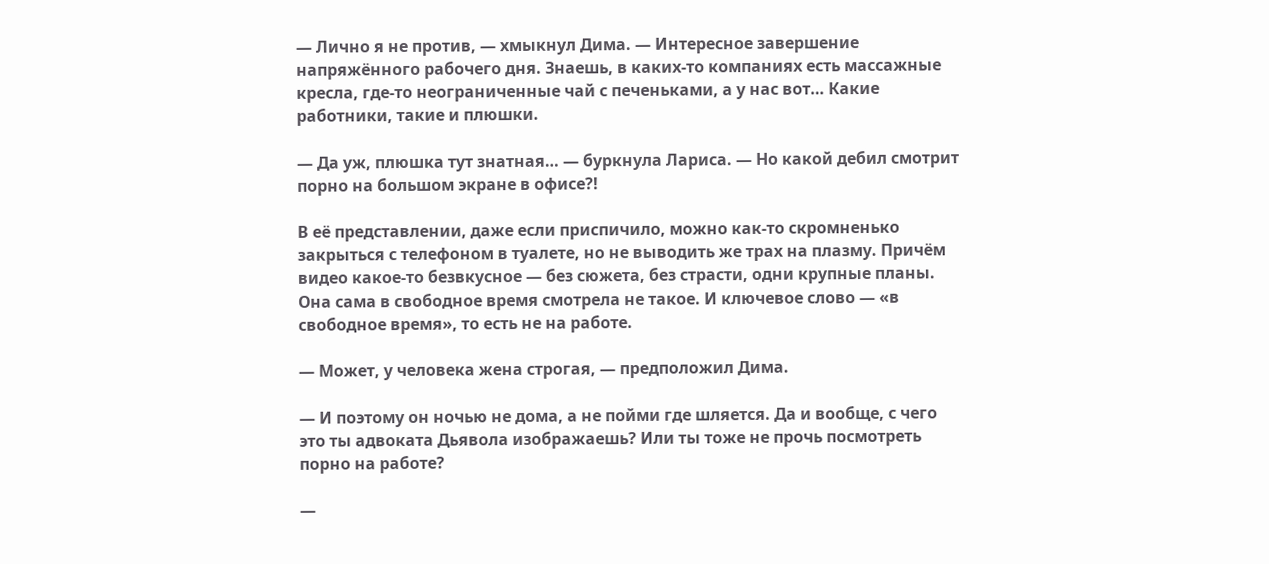— Лично я не против, — хмыкнул Дима. — Интересное завершение напряжённого рабочего дня. Знаешь, в каких-то компаниях есть массажные кресла, где-то неограниченные чай с печеньками, а у нас вот… Какие работники, такие и плюшки.

— Да уж, плюшка тут знатная… — буркнула Лариса. — Но какой дебил смотрит порно на большом экране в офисе?!

В её представлении, даже если приспичило, можно как-то скромненько закрыться с телефоном в туалете, но не выводить же трах на плазму. Причём видео какое-то безвкусное — без сюжета, без страсти, одни крупные планы. Она сама в свободное время смотрела не такое. И ключевое слово — «в свободное время», то есть не на работе.

— Может, у человека жена строгая, — предположил Дима.

— И поэтому он ночью не дома, а не пойми где шляется. Да и вообще, с чего это ты адвоката Дьявола изображаешь? Или ты тоже не прочь посмотреть порно на работе?

—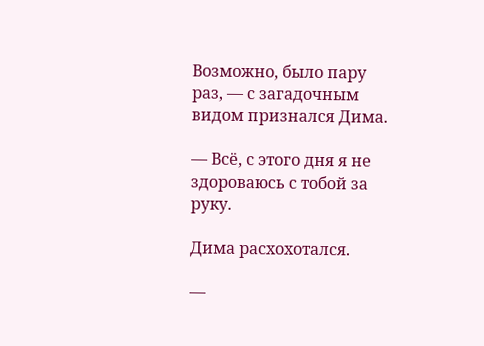Возможно, было пару раз, — с загадочным видом признался Дима.

— Всё, с этого дня я не здороваюсь с тобой за руку.

Дима расхохотался.

—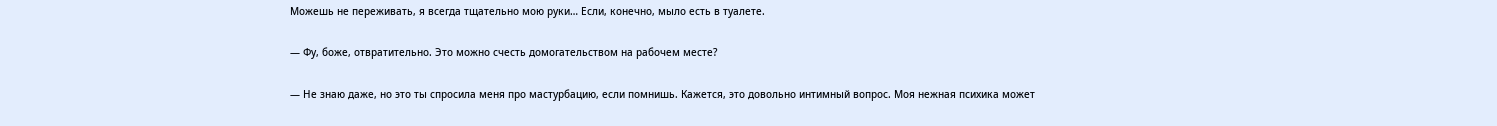Можешь не переживать, я всегда тщательно мою руки… Если, конечно, мыло есть в туалете.

— Фу, боже, отвратительно. Это можно счесть домогательством на рабочем месте?

— Не знаю даже, но это ты спросила меня про мастурбацию, если помнишь. Кажется, это довольно интимный вопрос. Моя нежная психика может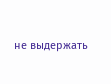не выдержать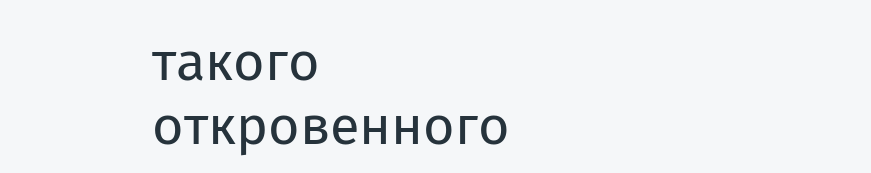такого откровенного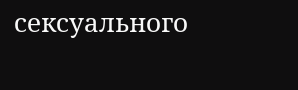сексуального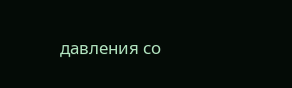давления со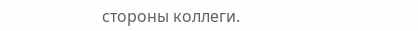стороны коллеги.